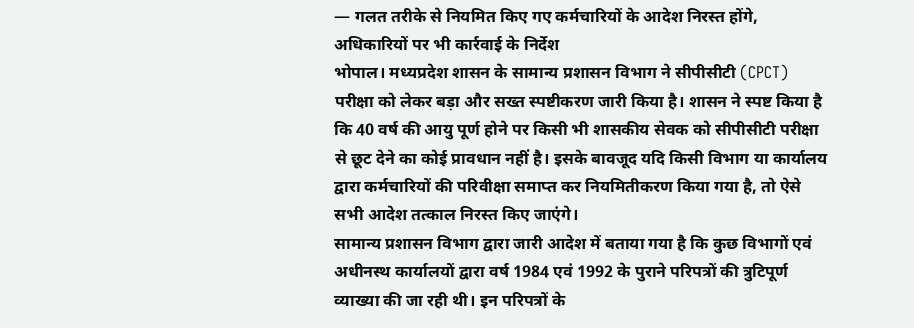— गलत तरीके से नियमित किए गए कर्मचारियों के आदेश निरस्त होंगे, अधिकारियों पर भी कार्रवाई के निर्देश
भोपाल। मध्यप्रदेश शासन के सामान्य प्रशासन विभाग ने सीपीसीटी (CPCT) परीक्षा को लेकर बड़ा और सख्त स्पष्टीकरण जारी किया है। शासन ने स्पष्ट किया है कि 40 वर्ष की आयु पूर्ण होने पर किसी भी शासकीय सेवक को सीपीसीटी परीक्षा से छूट देने का कोई प्रावधान नहीं है। इसके बावजूद यदि किसी विभाग या कार्यालय द्वारा कर्मचारियों की परिवीक्षा समाप्त कर नियमितीकरण किया गया है, तो ऐसे सभी आदेश तत्काल निरस्त किए जाएंगे।
सामान्य प्रशासन विभाग द्वारा जारी आदेश में बताया गया है कि कुछ विभागों एवं अधीनस्थ कार्यालयों द्वारा वर्ष 1984 एवं 1992 के पुराने परिपत्रों की त्रुटिपूर्ण व्याख्या की जा रही थी। इन परिपत्रों के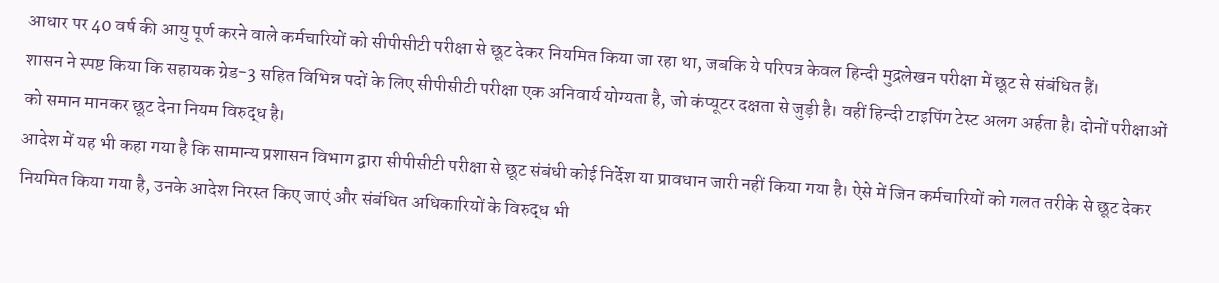आधार पर 40 वर्ष की आयु पूर्ण करने वाले कर्मचारियों को सीपीसीटी परीक्षा से छूट देकर नियमित किया जा रहा था, जबकि ये परिपत्र केवल हिन्दी मुद्रलेखन परीक्षा में छूट से संबंधित हैं।
शासन ने स्पष्ट किया कि सहायक ग्रेड-3 सहित विभिन्न पदों के लिए सीपीसीटी परीक्षा एक अनिवार्य योग्यता है, जो कंप्यूटर दक्षता से जुड़ी है। वहीं हिन्दी टाइपिंग टेस्ट अलग अर्हता है। दोनों परीक्षाओं को समान मानकर छूट देना नियम विरुद्ध है।
आदेश में यह भी कहा गया है कि सामान्य प्रशासन विभाग द्वारा सीपीसीटी परीक्षा से छूट संबंधी कोई निर्देश या प्रावधान जारी नहीं किया गया है। ऐसे में जिन कर्मचारियों को गलत तरीके से छूट देकर नियमित किया गया है, उनके आदेश निरस्त किए जाएं और संबंधित अधिकारियों के विरुद्ध भी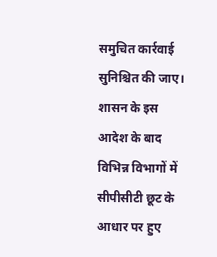समुचित कार्रवाई सुनिश्चित की जाए। शासन के इस आदेश के बाद विभिन्न विभागों में सीपीसीटी छूट के आधार पर हुए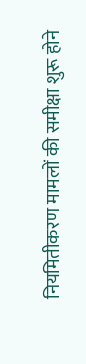नियमितीकरण मामलों की समीक्षा शुरू होने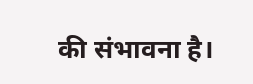की संभावना है।